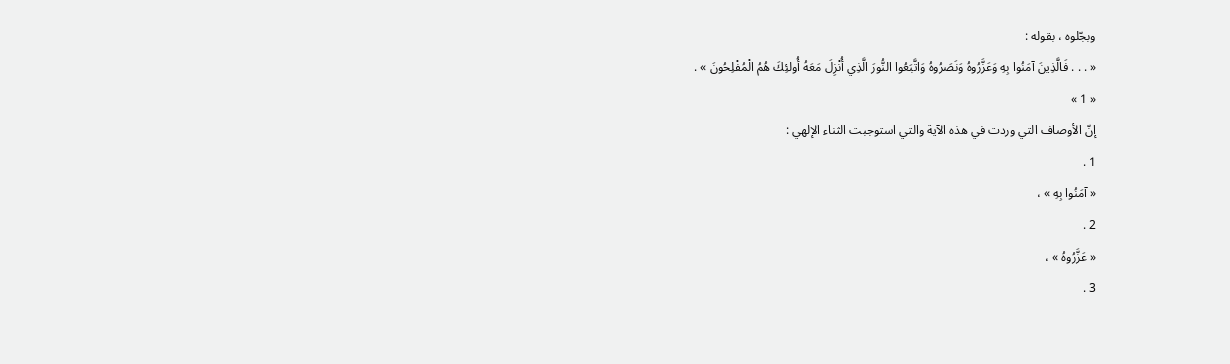وبجّلوه ، بقوله :
« . . . فَالَّذِينَ آمَنُوا بِهِ وَعَزَّرُوهُ وَنَصَرُوهُ وَاتَّبَعُوا النُّورَ الَّذِي أُنْزِلَ مَعَهُ أُولئِكَ هُمُ الْمُفْلِحُونَ » .
« 1 »
إنّ الأوصاف التي وردت في هذه الآية والتي استوجبت الثناء الإلهي :
1 .
« آمَنُوا بِهِ » ،
2 .
« عَزَّرُوهُ » ،
3 .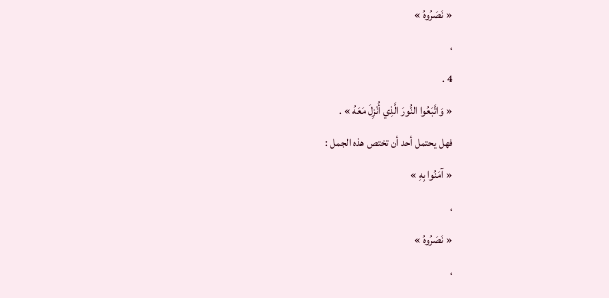« نَصَرُوهُ »
،
4 .
« وَاتَّبَعُوا النُّورَ الَّذِي أُنْزِلَ مَعَهُ » .
فهل يحتمل أحد أن تختص هذه الجمل :
« آمَنُوا بِهِ »
،
« نَصَرُوهُ »
،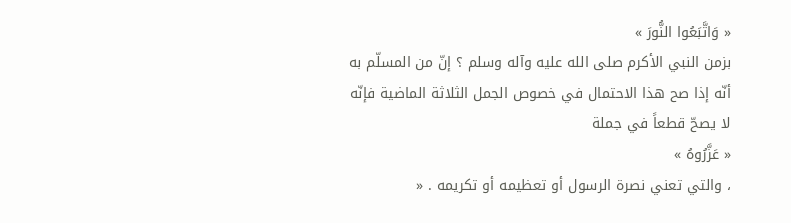« وَاتَّبَعُوا النُّورَ »
بزمن النبي الأكرم صلى الله عليه وآله وسلم ؟ إنّ من المسلّم به أنّه إذا صح هذا الاحتمال في خصوص الجمل الثلاثة الماضية فإنّه لا يصحّ قطعاً في جملة
« عَزَّرُوهُ »
، والتي تعني نصرة الرسول أو تعظيمه أو تكريمه . «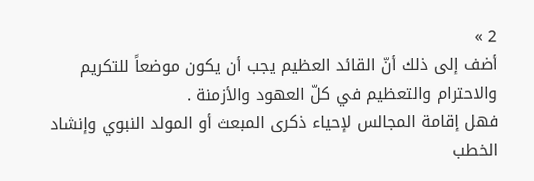2 »
أضف إلى ذلك أنّ القائد العظيم يجب أن يكون موضعاً للتكريم والاحترام والتعظيم في كلّ العهود والأزمنة .
فهل إقامة المجالس لإحياء ذكرى المبعث أو المولد النبوي وإنشاد الخطب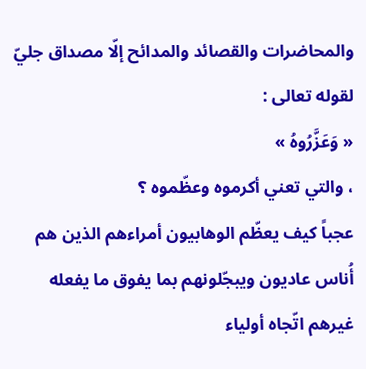والمحاضرات والقصائد والمدائح إلّا مصداق جليّ لقوله تعالى :
« وَعَزَّرُوهُ »
، والتي تعني أكرموه وعظّموه ؟
عجباً كيف يعظّم الوهابيون أمراءهم الذين هم أُناس عاديون ويبجّلونهم بما يفوق ما يفعله غيرهم اتّجاه أولياء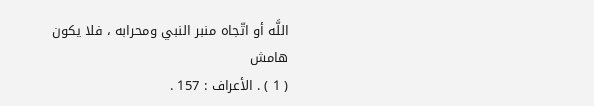اللَّه أو اتّجاه منبر النبي ومحرابه ، فلا يكون
هامش
( 1 ) . الأعراف : 157 .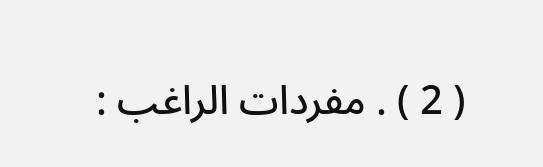( 2 ) . مفردات الراغب :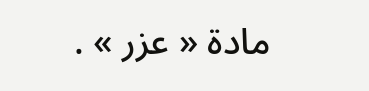مادة « عزر » .